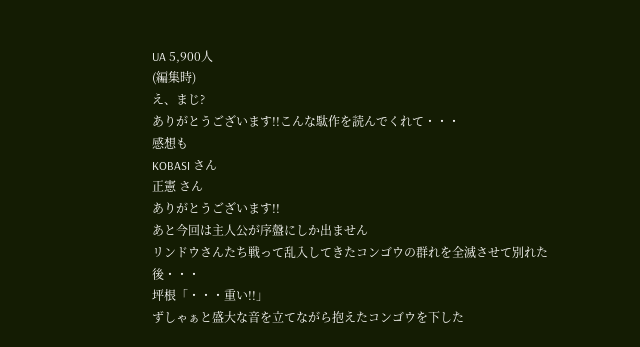UA 5,900人
(編集時)
え、まじ?
ありがとうございます!!こんな駄作を読んでくれて・・・
感想も
KOBASI さん
正憲 さん
ありがとうございます!!
あと今回は主人公が序盤にしか出ません
リンドウさんたち戦って乱入してきたコンゴウの群れを全滅させて別れた後・・・
坪根「・・・重い!!」
ずしゃぁと盛大な音を立てながら抱えたコンゴウを下した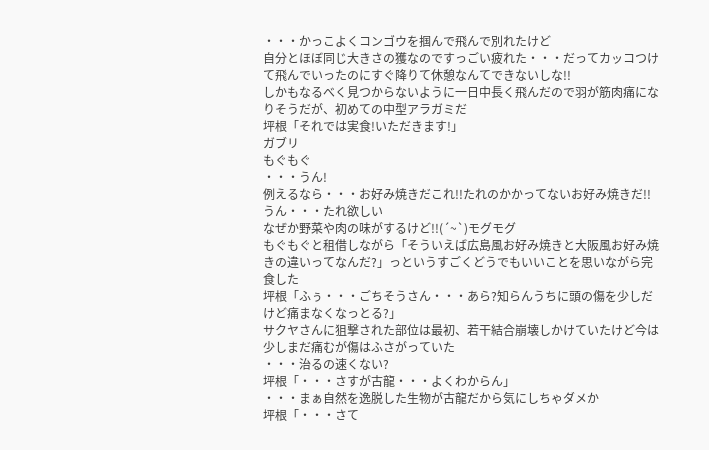・・・かっこよくコンゴウを掴んで飛んで別れたけど
自分とほぼ同じ大きさの獲なのですっごい疲れた・・・だってカッコつけて飛んでいったのにすぐ降りて休憩なんてできないしな!!
しかもなるべく見つからないように一日中長く飛んだので羽が筋肉痛になりそうだが、初めての中型アラガミだ
坪根「それでは実食!いただきます!」
ガブリ
もぐもぐ
・・・うん!
例えるなら・・・お好み焼きだこれ!!たれのかかってないお好み焼きだ!!うん・・・たれ欲しい
なぜか野菜や肉の味がするけど!!(´~`)モグモグ
もぐもぐと租借しながら「そういえば広島風お好み焼きと大阪風お好み焼きの違いってなんだ?」っというすごくどうでもいいことを思いながら完食した
坪根「ふぅ・・・ごちそうさん・・・あら?知らんうちに頭の傷を少しだけど痛まなくなっとる?」
サクヤさんに狙撃された部位は最初、若干結合崩壊しかけていたけど今は少しまだ痛むが傷はふさがっていた
・・・治るの速くない?
坪根「・・・さすが古龍・・・よくわからん」
・・・まぁ自然を逸脱した生物が古龍だから気にしちゃダメか
坪根「・・・さて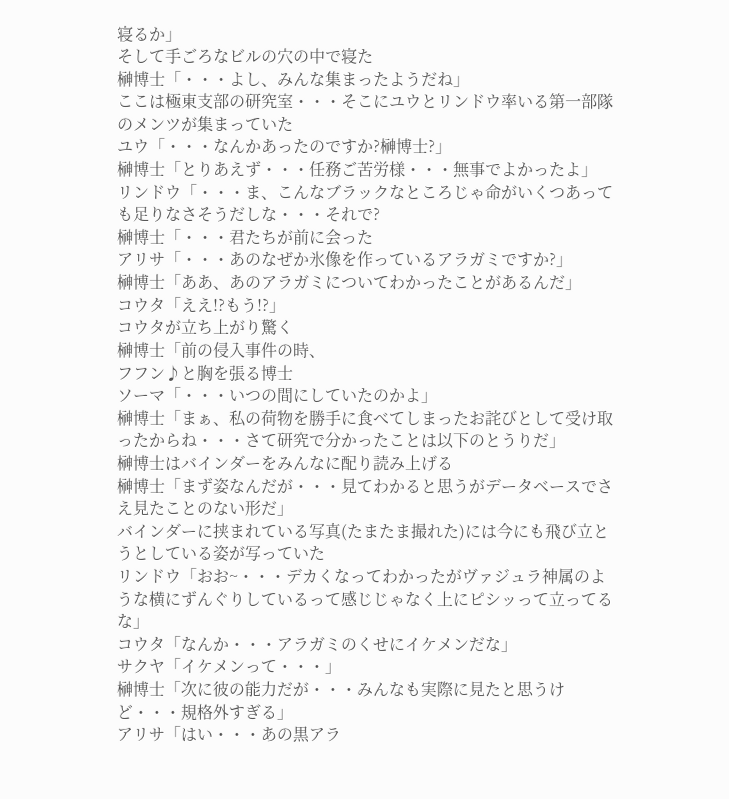寝るか」
そして手ごろなビルの穴の中で寝た
榊博士「・・・よし、みんな集まったようだね」
ここは極東支部の研究室・・・そこにユウとリンドウ率いる第一部隊のメンツが集まっていた
ユウ「・・・なんかあったのですか?榊博士?」
榊博士「とりあえず・・・任務ご苦労様・・・無事でよかったよ」
リンドウ「・・・ま、こんなブラックなところじゃ命がいくつあっても足りなさそうだしな・・・それで?
榊博士「・・・君たちが前に会った
アリサ「・・・あのなぜか氷像を作っているアラガミですか?」
榊博士「ああ、あのアラガミについてわかったことがあるんだ」
コウタ「ええ!?もう!?」
コウタが立ち上がり驚く
榊博士「前の侵入事件の時、
フフン♪と胸を張る博士
ソーマ「・・・いつの間にしていたのかよ」
榊博士「まぁ、私の荷物を勝手に食べてしまったお詫びとして受け取ったからね・・・さて研究で分かったことは以下のとうりだ」
榊博士はバインダーをみんなに配り読み上げる
榊博士「まず姿なんだが・・・見てわかると思うがデータベースでさえ見たことのない形だ」
バインダーに挟まれている写真(たまたま撮れた)には今にも飛び立とうとしている姿が写っていた
リンドウ「おお~・・・デカくなってわかったがヴァジュラ神属のような横にずんぐりしているって感じじゃなく上にピシッって立ってるな」
コウタ「なんか・・・アラガミのくせにイケメンだな」
サクヤ「イケメンって・・・」
榊博士「次に彼の能力だが・・・みんなも実際に見たと思うけど・・・規格外すぎる」
アリサ「はい・・・あの黒アラ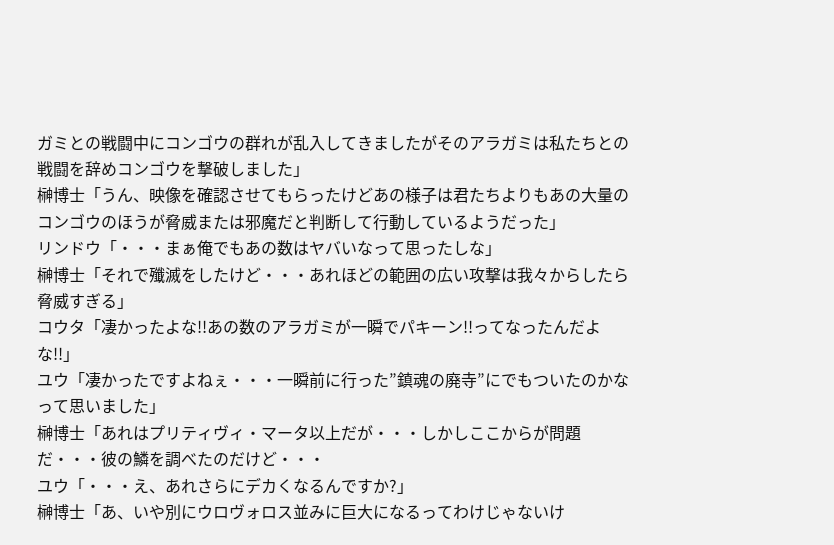ガミとの戦闘中にコンゴウの群れが乱入してきましたがそのアラガミは私たちとの戦闘を辞めコンゴウを撃破しました」
榊博士「うん、映像を確認させてもらったけどあの様子は君たちよりもあの大量のコンゴウのほうが脅威または邪魔だと判断して行動しているようだった」
リンドウ「・・・まぁ俺でもあの数はヤバいなって思ったしな」
榊博士「それで殲滅をしたけど・・・あれほどの範囲の広い攻撃は我々からしたら脅威すぎる」
コウタ「凄かったよな!!あの数のアラガミが一瞬でパキーン!!ってなったんだよな!!」
ユウ「凄かったですよねぇ・・・一瞬前に行った”鎮魂の廃寺”にでもついたのかなって思いました」
榊博士「あれはプリティヴィ・マータ以上だが・・・しかしここからが問題だ・・・彼の鱗を調べたのだけど・・・
ユウ「・・・え、あれさらにデカくなるんですか?」
榊博士「あ、いや別にウロヴォロス並みに巨大になるってわけじゃないけ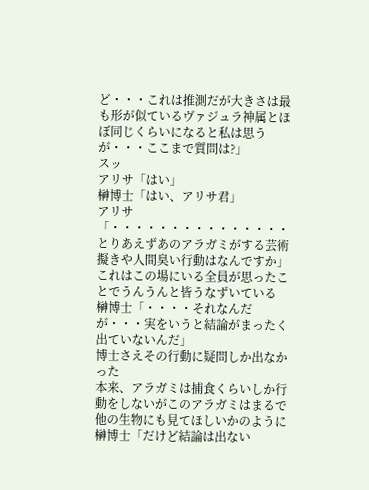ど・・・これは推測だが大きさは最も形が似ているヴァジュラ神属とほぼ同じくらいになると私は思うが・・・ここまで質問は?」
スッ
アリサ「はい」
榊博士「はい、アリサ君」
アリサ「・・・・・・・・・・・・・・・とりあえずあのアラガミがする芸術擬きや人間臭い行動はなんですか」
これはこの場にいる全員が思ったことでうんうんと皆うなずいている
榊博士「・・・・それなんだが・・・実をいうと結論がまったく出ていないんだ」
博士さえその行動に疑問しか出なかった
本来、アラガミは捕食くらいしか行動をしないがこのアラガミはまるで他の生物にも見てほしいかのように
榊博士「だけど結論は出ない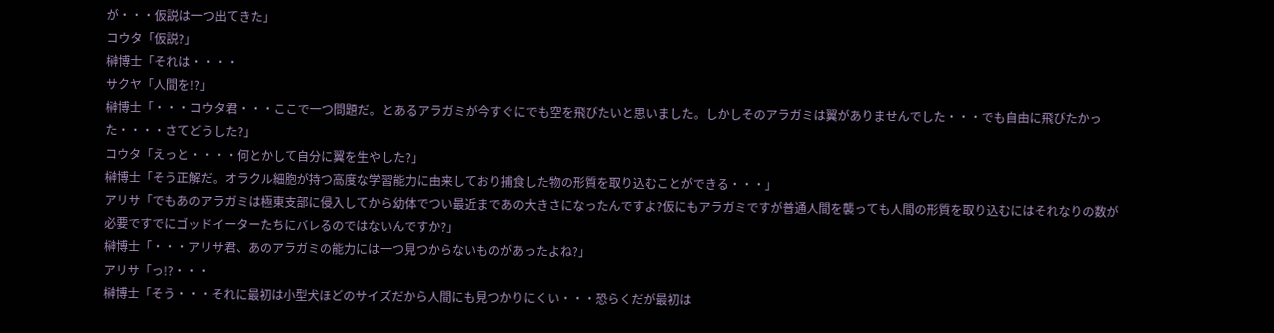が・・・仮説は一つ出てきた」
コウタ「仮説?」
榊博士「それは・・・・
サクヤ「人間を!?」
榊博士「・・・コウタ君・・・ここで一つ問題だ。とあるアラガミが今すぐにでも空を飛びたいと思いました。しかしそのアラガミは翼がありませんでした・・・でも自由に飛びたかった・・・・さてどうした?」
コウタ「えっと・・・・何とかして自分に翼を生やした?」
榊博士「そう正解だ。オラクル細胞が持つ高度な学習能力に由来しており捕食した物の形質を取り込むことができる・・・」
アリサ「でもあのアラガミは極東支部に侵入してから幼体でつい最近まであの大きさになったんですよ?仮にもアラガミですが普通人間を襲っても人間の形質を取り込むにはそれなりの数が必要ですでにゴッドイーターたちにバレるのではないんですか?」
榊博士「・・・アリサ君、あのアラガミの能力には一つ見つからないものがあったよね?」
アリサ「っ!?・・・
榊博士「そう・・・それに最初は小型犬ほどのサイズだから人間にも見つかりにくい・・・恐らくだが最初は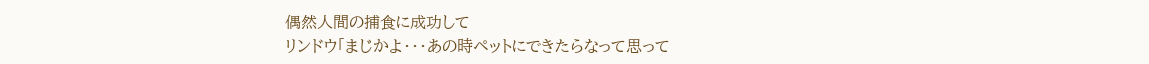偶然人間の捕食に成功して
リンドウ「まじかよ・・・あの時ペットにできたらなって思って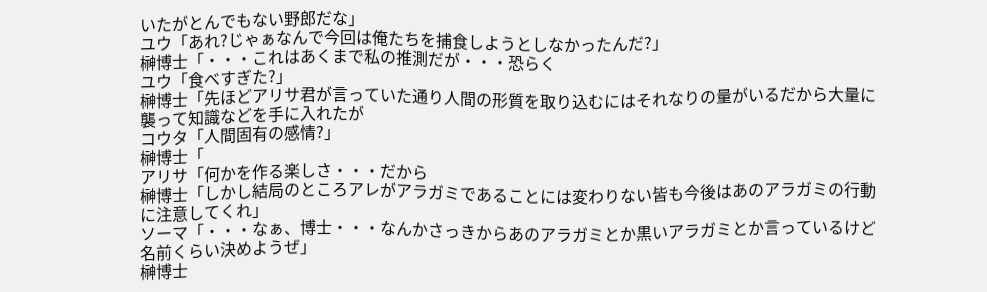いたがとんでもない野郎だな」
ユウ「あれ?じゃぁなんで今回は俺たちを捕食しようとしなかったんだ?」
榊博士「・・・これはあくまで私の推測だが・・・恐らく
ユウ「食べすぎた?」
榊博士「先ほどアリサ君が言っていた通り人間の形質を取り込むにはそれなりの量がいるだから大量に襲って知識などを手に入れたが
コウタ「人間固有の感情?」
榊博士「
アリサ「何かを作る楽しさ・・・だから
榊博士「しかし結局のところアレがアラガミであることには変わりない皆も今後はあのアラガミの行動に注意してくれ」
ソーマ「・・・なぁ、博士・・・なんかさっきからあのアラガミとか黒いアラガミとか言っているけど名前くらい決めようぜ」
榊博士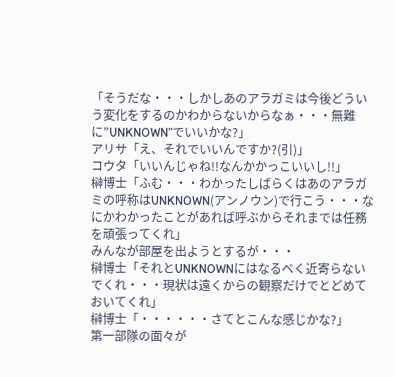「そうだな・・・しかしあのアラガミは今後どういう変化をするのかわからないからなぁ・・・無難に”UNKNOWN”でいいかな?」
アリサ「え、それでいいんですか?(引)」
コウタ「いいんじゃね!!なんかかっこいいし!!」
榊博士「ふむ・・・わかったしばらくはあのアラガミの呼称はUNKNOWN(アンノウン)で行こう・・・なにかわかったことがあれば呼ぶからそれまでは任務を頑張ってくれ」
みんなが部屋を出ようとするが・・・
榊博士「それとUNKNOWNにはなるべく近寄らないでくれ・・・現状は遠くからの観察だけでとどめておいてくれ」
榊博士「・・・・・・さてとこんな感じかな?」
第一部隊の面々が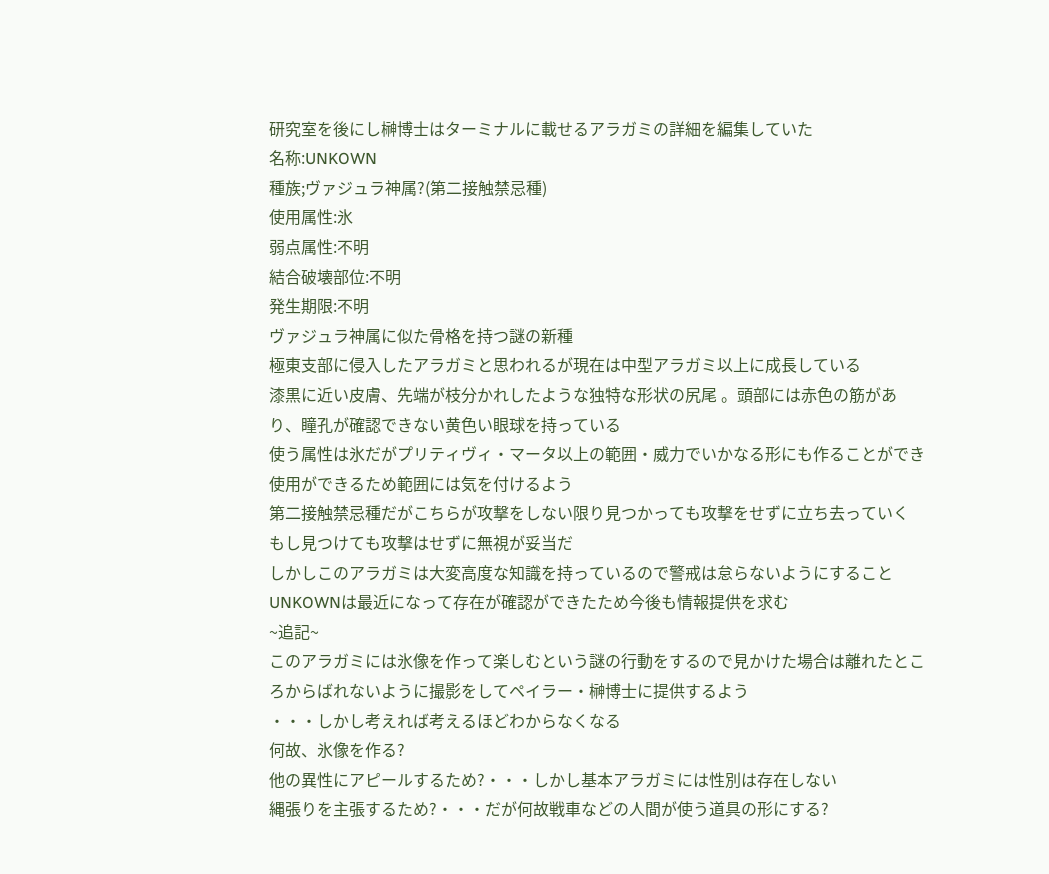研究室を後にし榊博士はターミナルに載せるアラガミの詳細を編集していた
名称:UNKOWN
種族;ヴァジュラ神属?(第二接触禁忌種)
使用属性:氷
弱点属性:不明
結合破壊部位:不明
発生期限:不明
ヴァジュラ神属に似た骨格を持つ謎の新種
極東支部に侵入したアラガミと思われるが現在は中型アラガミ以上に成長している
漆黒に近い皮膚、先端が枝分かれしたような独特な形状の尻尾 。頭部には赤色の筋があり、瞳孔が確認できない黄色い眼球を持っている
使う属性は氷だがプリティヴィ・マータ以上の範囲・威力でいかなる形にも作ることができ使用ができるため範囲には気を付けるよう
第二接触禁忌種だがこちらが攻撃をしない限り見つかっても攻撃をせずに立ち去っていく
もし見つけても攻撃はせずに無視が妥当だ
しかしこのアラガミは大変高度な知識を持っているので警戒は怠らないようにすること
UNKOWNは最近になって存在が確認ができたため今後も情報提供を求む
~追記~
このアラガミには氷像を作って楽しむという謎の行動をするので見かけた場合は離れたところからばれないように撮影をしてペイラー・榊博士に提供するよう
・・・しかし考えれば考えるほどわからなくなる
何故、氷像を作る?
他の異性にアピールするため?・・・しかし基本アラガミには性別は存在しない
縄張りを主張するため?・・・だが何故戦車などの人間が使う道具の形にする?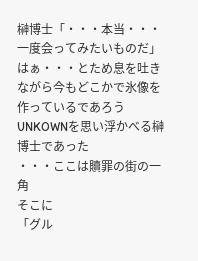榊博士「・・・本当・・・一度会ってみたいものだ」
はぁ・・・とため息を吐きながら今もどこかで氷像を作っているであろうUNKOWNを思い浮かべる榊博士であった
・・・ここは贖罪の街の一角
そこに
「グル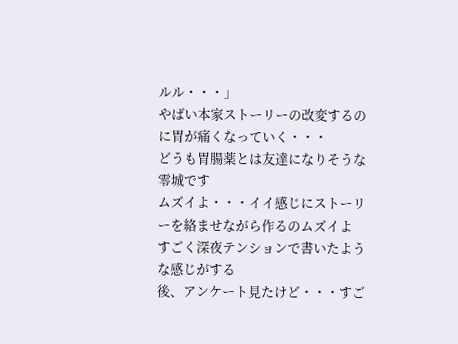ルル・・・」
やばい本家ストーリーの改変するのに胃が痛くなっていく・・・
どうも胃腸薬とは友達になりそうな零城です
ムズイよ・・・イイ感じにストーリーを絡ませながら作るのムズイよ
すごく深夜テンションで書いたような感じがする
後、アンケート見たけど・・・すご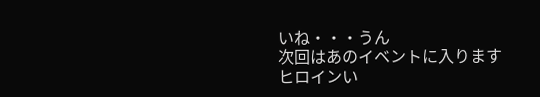いね・・・うん
次回はあのイベントに入ります
ヒロインい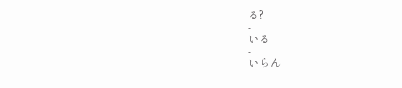る?
-
いる
-
いらん